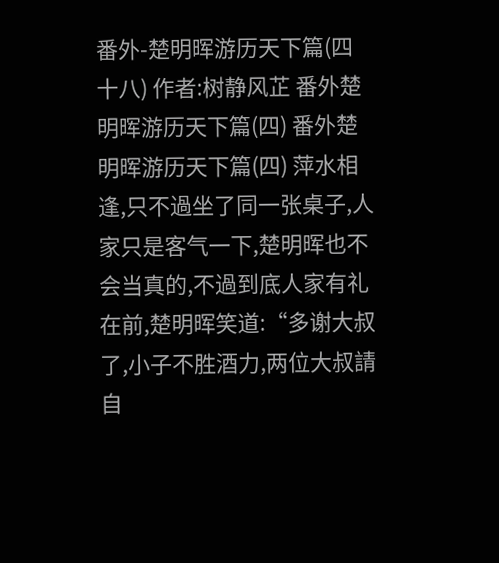番外-楚明晖游历天下篇(四十八) 作者:树静风芷 番外楚明晖游历天下篇(四) 番外楚明晖游历天下篇(四) 萍水相逢,只不過坐了同一张桌子,人家只是客气一下,楚明晖也不会当真的,不過到底人家有礼在前,楚明晖笑道:“多谢大叔了,小子不胜酒力,两位大叔請自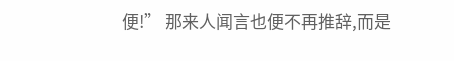便!” 那来人闻言也便不再推辞,而是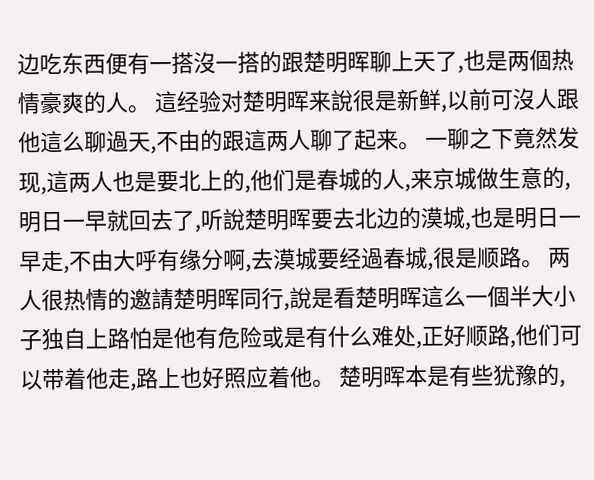边吃东西便有一搭沒一搭的跟楚明晖聊上天了,也是两個热情豪爽的人。 這经验对楚明晖来說很是新鲜,以前可沒人跟他這么聊過天,不由的跟這两人聊了起来。 一聊之下竟然发现,這两人也是要北上的,他们是春城的人,来京城做生意的,明日一早就回去了,听說楚明晖要去北边的漠城,也是明日一早走,不由大呼有缘分啊,去漠城要经過春城,很是顺路。 两人很热情的邀請楚明晖同行,說是看楚明晖這么一個半大小子独自上路怕是他有危险或是有什么难处,正好顺路,他们可以带着他走,路上也好照应着他。 楚明晖本是有些犹豫的,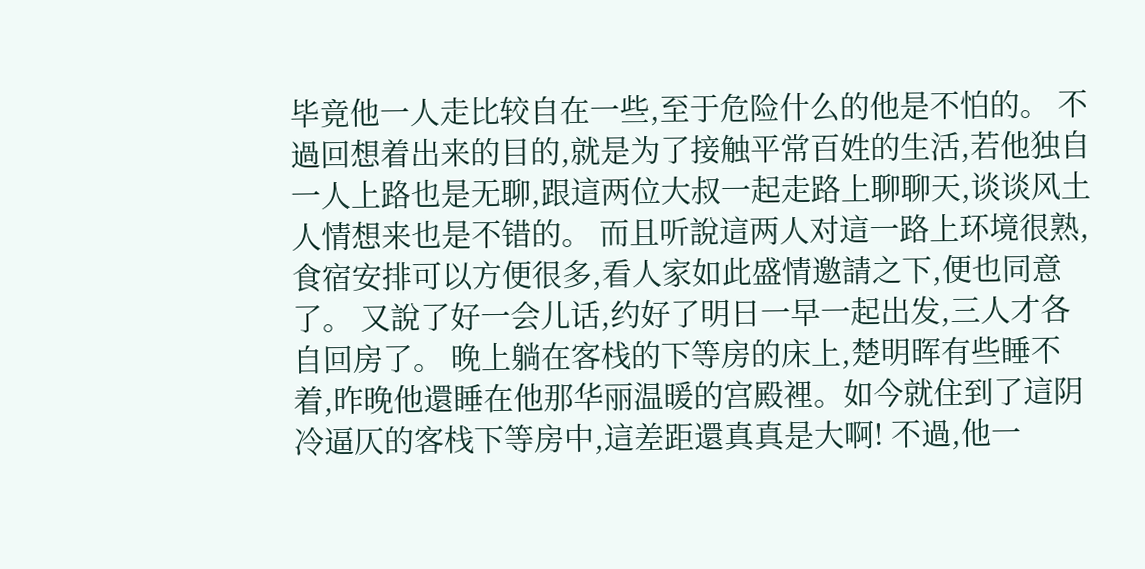毕竟他一人走比较自在一些,至于危险什么的他是不怕的。 不過回想着出来的目的,就是为了接触平常百姓的生活,若他独自一人上路也是无聊,跟這两位大叔一起走路上聊聊天,谈谈风土人情想来也是不错的。 而且听說這两人对這一路上环境很熟,食宿安排可以方便很多,看人家如此盛情邀請之下,便也同意了。 又說了好一会儿话,约好了明日一早一起出发,三人才各自回房了。 晚上躺在客栈的下等房的床上,楚明晖有些睡不着,昨晚他還睡在他那华丽温暖的宫殿裡。如今就住到了這阴冷逼仄的客栈下等房中,這差距還真真是大啊! 不過,他一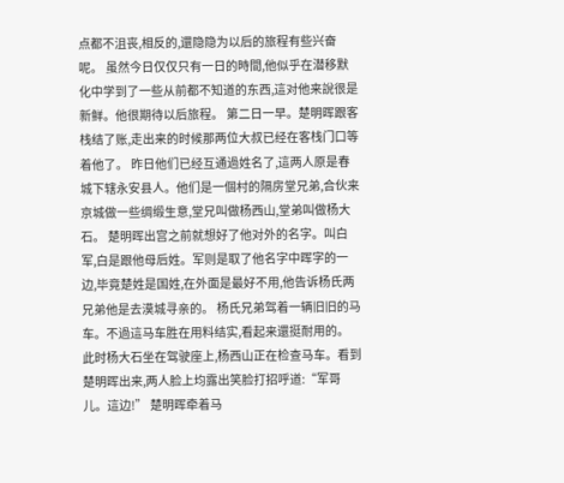点都不沮丧,相反的,還隐隐为以后的旅程有些兴奋呢。 虽然今日仅仅只有一日的時間,他似乎在潜移默化中学到了一些从前都不知道的东西,這对他来說很是新鲜。他很期待以后旅程。 第二日一早。楚明晖跟客栈结了账,走出来的时候那两位大叔已经在客栈门口等着他了。 昨日他们已经互通過姓名了,這两人原是春城下辖永安县人。他们是一個村的隔房堂兄弟,合伙来京城做一些绸缎生意,堂兄叫做杨西山,堂弟叫做杨大石。 楚明晖出宫之前就想好了他对外的名字。叫白军,白是跟他母后姓。军则是取了他名字中晖字的一边,毕竟楚姓是国姓,在外面是最好不用,他告诉杨氏两兄弟他是去漠城寻亲的。 杨氏兄弟驾着一辆旧旧的马车。不過這马车胜在用料结实,看起来還挺耐用的。 此时杨大石坐在驾驶座上,杨西山正在检查马车。看到楚明晖出来,两人脸上均露出笑脸打招呼道:“军哥儿。這边!” 楚明晖牵着马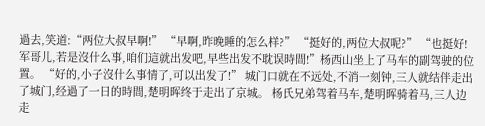過去,笑道:“两位大叔早啊!” “早啊,昨晚睡的怎么样?” “挺好的,两位大叔呢?” “也挺好!军哥儿,若是沒什么事,咱们這就出发吧,早些出发不耽误時間!”杨西山坐上了马车的副驾驶的位置。 “好的,小子沒什么事情了,可以出发了!” 城门口就在不远处,不消一刻钟,三人就结伴走出了城门,经過了一日的時間,楚明晖终于走出了京城。 杨氏兄弟驾着马车,楚明晖骑着马,三人边走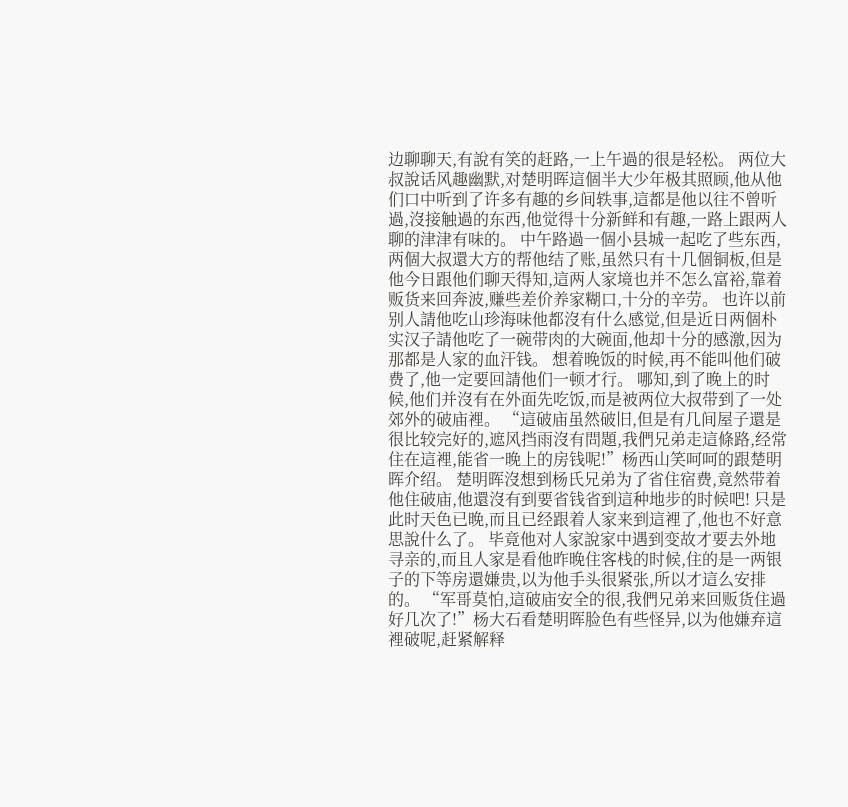边聊聊天,有說有笑的赶路,一上午過的很是轻松。 两位大叔說话风趣幽默,对楚明晖這個半大少年极其照顾,他从他们口中听到了许多有趣的乡间轶事,這都是他以往不曾听過,沒接触過的东西,他觉得十分新鲜和有趣,一路上跟两人聊的津津有味的。 中午路過一個小县城一起吃了些东西,两個大叔還大方的帮他结了账,虽然只有十几個铜板,但是他今日跟他们聊天得知,這两人家境也并不怎么富裕,靠着贩货来回奔波,赚些差价养家糊口,十分的辛劳。 也许以前别人請他吃山珍海味他都沒有什么感觉,但是近日两個朴实汉子請他吃了一碗带肉的大碗面,他却十分的感激,因为那都是人家的血汗钱。 想着晚饭的时候,再不能叫他们破费了,他一定要回請他们一顿才行。 哪知,到了晚上的时候,他们并沒有在外面先吃饭,而是被两位大叔带到了一处郊外的破庙裡。 “這破庙虽然破旧,但是有几间屋子還是很比较完好的,遮风挡雨沒有問題,我們兄弟走這條路,经常住在這裡,能省一晚上的房钱呢!”杨西山笑呵呵的跟楚明晖介绍。 楚明晖沒想到杨氏兄弟为了省住宿费,竟然带着他住破庙,他還沒有到要省钱省到這种地步的时候吧! 只是此时天色已晚,而且已经跟着人家来到這裡了,他也不好意思說什么了。 毕竟他对人家說家中遇到变故才要去外地寻亲的,而且人家是看他昨晚住客栈的时候,住的是一两银子的下等房還嫌贵,以为他手头很紧张,所以才這么安排的。 “军哥莫怕,這破庙安全的很,我們兄弟来回贩货住過好几次了!”杨大石看楚明晖脸色有些怪异,以为他嫌弃這裡破呢,赶紧解释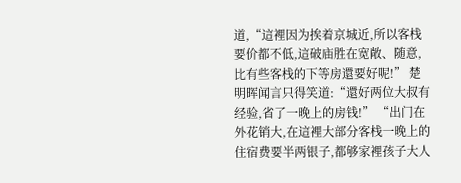道,“這裡因为挨着京城近,所以客栈要价都不低,這破庙胜在宽敞、随意,比有些客栈的下等房還要好呢!” 楚明晖闻言只得笑道:“還好两位大叔有经验,省了一晚上的房钱!” “出门在外花销大,在這裡大部分客栈一晚上的住宿费要半两银子,都够家裡孩子大人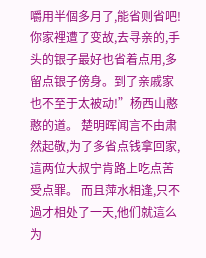嚼用半個多月了,能省则省吧!你家裡遭了变故,去寻亲的,手头的银子最好也省着点用,多留点银子傍身。到了亲戚家也不至于太被动!”杨西山憨憨的道。 楚明晖闻言不由肃然起敬,为了多省点钱拿回家,這两位大叔宁肯路上吃点苦受点罪。 而且萍水相逢,只不過才相处了一天,他们就這么为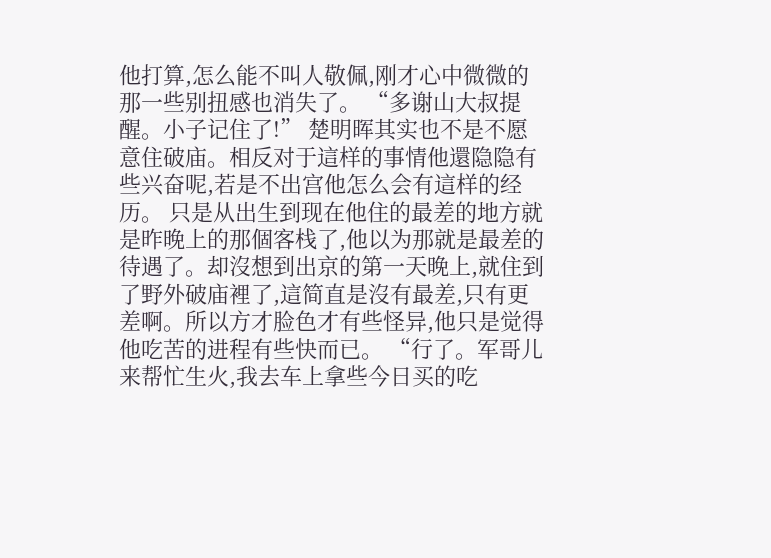他打算,怎么能不叫人敬佩,刚才心中微微的那一些别扭感也消失了。 “多谢山大叔提醒。小子记住了!” 楚明晖其实也不是不愿意住破庙。相反对于這样的事情他還隐隐有些兴奋呢,若是不出宫他怎么会有這样的经历。 只是从出生到现在他住的最差的地方就是昨晚上的那個客栈了,他以为那就是最差的待遇了。却沒想到出京的第一天晚上,就住到了野外破庙裡了,這简直是沒有最差,只有更差啊。所以方才脸色才有些怪异,他只是觉得他吃苦的进程有些快而已。 “行了。军哥儿来帮忙生火,我去车上拿些今日买的吃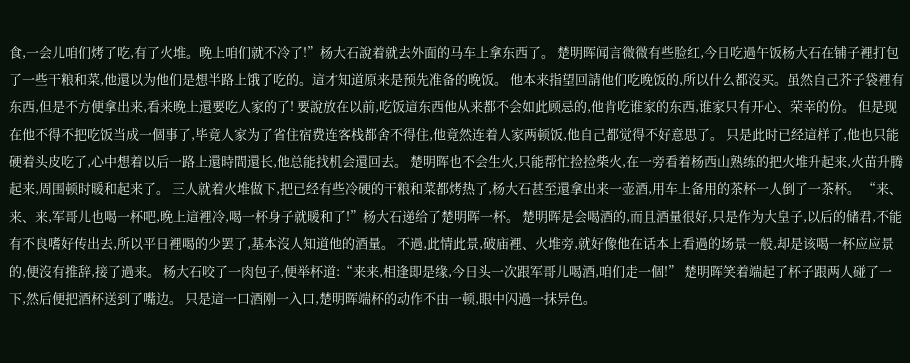食,一会儿咱们烤了吃,有了火堆。晚上咱们就不冷了!”杨大石說着就去外面的马车上拿东西了。 楚明晖闻言微微有些脸红,今日吃過午饭杨大石在铺子裡打包了一些干粮和菜,他還以为他们是想半路上饿了吃的。這才知道原来是预先准备的晚饭。 他本来指望回請他们吃晚饭的,所以什么都沒买。虽然自己芥子袋裡有东西,但是不方便拿出来,看来晚上還要吃人家的了! 要說放在以前,吃饭這东西他从来都不会如此顾忌的,他肯吃谁家的东西,谁家只有开心、荣幸的份。 但是现在他不得不把吃饭当成一個事了,毕竟人家为了省住宿费连客栈都舍不得住,他竟然连着人家两顿饭,他自己都觉得不好意思了。 只是此时已经這样了,他也只能硬着头皮吃了,心中想着以后一路上還時間還长,他总能找机会還回去。 楚明晖也不会生火,只能帮忙捡捡柴火,在一旁看着杨西山熟练的把火堆升起来,火苗升腾起来,周围顿时暖和起来了。 三人就着火堆做下,把已经有些冷硬的干粮和菜都烤热了,杨大石甚至還拿出来一壶酒,用车上备用的茶杯一人倒了一茶杯。 “来、来、来,军哥儿也喝一杯吧,晚上這裡冷,喝一杯身子就暖和了!”杨大石递给了楚明晖一杯。 楚明晖是会喝酒的,而且酒量很好,只是作为大皇子,以后的储君,不能有不良嗜好传出去,所以平日裡喝的少罢了,基本沒人知道他的酒量。 不過,此情此景,破庙裡、火堆旁,就好像他在话本上看過的场景一般,却是该喝一杯应应景的,便沒有推辞,接了過来。 杨大石咬了一肉包子,便举杯道:“来来,相逢即是缘,今日头一次跟军哥儿喝酒,咱们走一個!” 楚明晖笑着端起了杯子跟两人碰了一下,然后便把酒杯送到了嘴边。 只是這一口酒刚一入口,楚明晖端杯的动作不由一顿,眼中闪過一抹异色。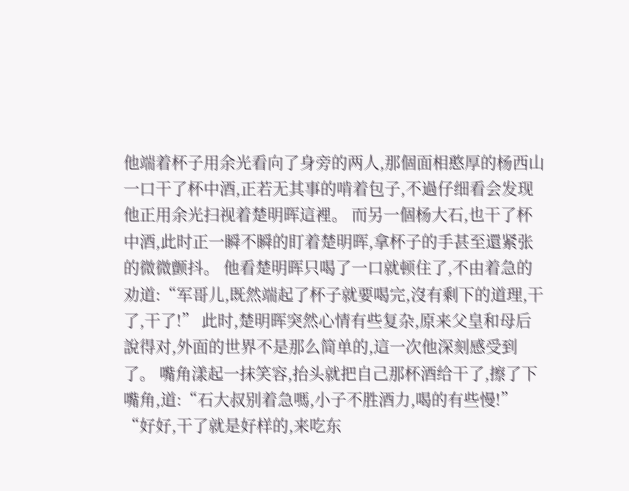他端着杯子用余光看向了身旁的两人,那個面相憨厚的杨西山一口干了杯中酒,正若无其事的啃着包子,不過仔细看会发现他正用余光扫视着楚明晖這裡。 而另一個杨大石,也干了杯中酒,此时正一瞬不瞬的盯着楚明晖,拿杯子的手甚至還紧张的微微颤抖。 他看楚明晖只喝了一口就顿住了,不由着急的劝道:“军哥儿,既然端起了杯子就要喝完,沒有剩下的道理,干了,干了!” 此时,楚明晖突然心情有些复杂,原来父皇和母后說得对,外面的世界不是那么简单的,這一次他深刻感受到了。 嘴角漾起一抹笑容,抬头就把自己那杯酒给干了,擦了下嘴角,道:“石大叔别着急嗎,小子不胜酒力,喝的有些慢!” “好好,干了就是好样的,来吃东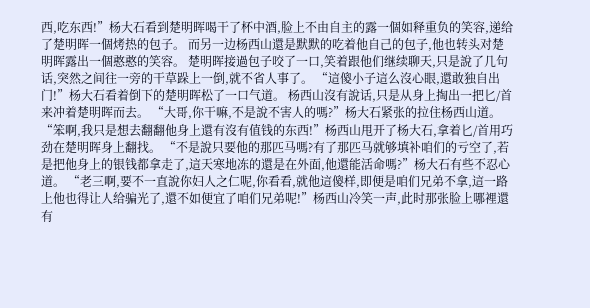西,吃东西!”杨大石看到楚明晖喝干了杯中酒,脸上不由自主的露一個如释重负的笑容,递给了楚明晖一個烤热的包子。 而另一边杨西山還是默默的吃着他自己的包子,他也转头对楚明晖露出一個憨憨的笑容。 楚明晖接過包子咬了一口,笑着跟他们继续聊天,只是說了几句话,突然之间往一旁的干草跺上一倒,就不省人事了。 “這傻小子這么沒心眼,還敢独自出门!”杨大石看着倒下的楚明晖松了一口气道。 杨西山沒有說话,只是从身上掏出一把匕/首来冲着楚明晖而去。 “大哥,你干嘛,不是說不害人的嗎?”杨大石紧张的拉住杨西山道。 “笨啊,我只是想去翻翻他身上還有沒有值钱的东西!”杨西山甩开了杨大石,拿着匕/首用巧劲在楚明晖身上翻找。 “不是說只要他的那匹马嗎?有了那匹马就够填补咱们的亏空了,若是把他身上的银钱都拿走了,這天寒地冻的還是在外面,他還能活命嗎?”杨大石有些不忍心道。 “老三啊,要不一直說你妇人之仁呢,你看看,就他這傻样,即便是咱们兄弟不拿,這一路上他也得让人给骗光了,還不如便宜了咱们兄弟呢!”杨西山冷笑一声,此时那张脸上哪裡還有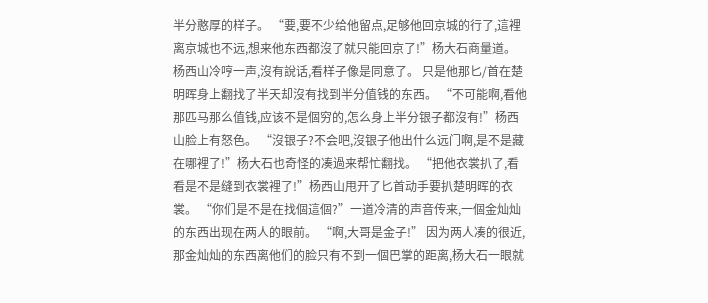半分憨厚的样子。 “要,要不少给他留点,足够他回京城的行了,這裡离京城也不远,想来他东西都沒了就只能回京了!”杨大石商量道。 杨西山冷哼一声,沒有說话,看样子像是同意了。 只是他那匕/首在楚明晖身上翻找了半天却沒有找到半分值钱的东西。 “不可能啊,看他那匹马那么值钱,应该不是個穷的,怎么身上半分银子都沒有!”杨西山脸上有怒色。 “沒银子?不会吧,沒银子他出什么远门啊,是不是藏在哪裡了!”杨大石也奇怪的凑過来帮忙翻找。 “把他衣裳扒了,看看是不是缝到衣裳裡了!”杨西山甩开了匕首动手要扒楚明晖的衣裳。 “你们是不是在找個這個?”一道冷清的声音传来,一個金灿灿的东西出现在两人的眼前。 “啊,大哥是金子!” 因为两人凑的很近,那金灿灿的东西离他们的脸只有不到一個巴掌的距离,杨大石一眼就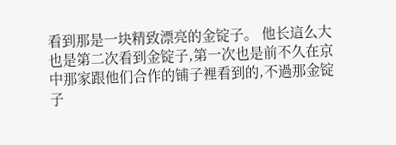看到那是一块精致漂亮的金锭子。 他长這么大也是第二次看到金锭子,第一次也是前不久在京中那家跟他们合作的铺子裡看到的,不過那金锭子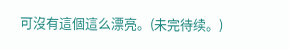可沒有這個這么漂亮。(未完待续。)